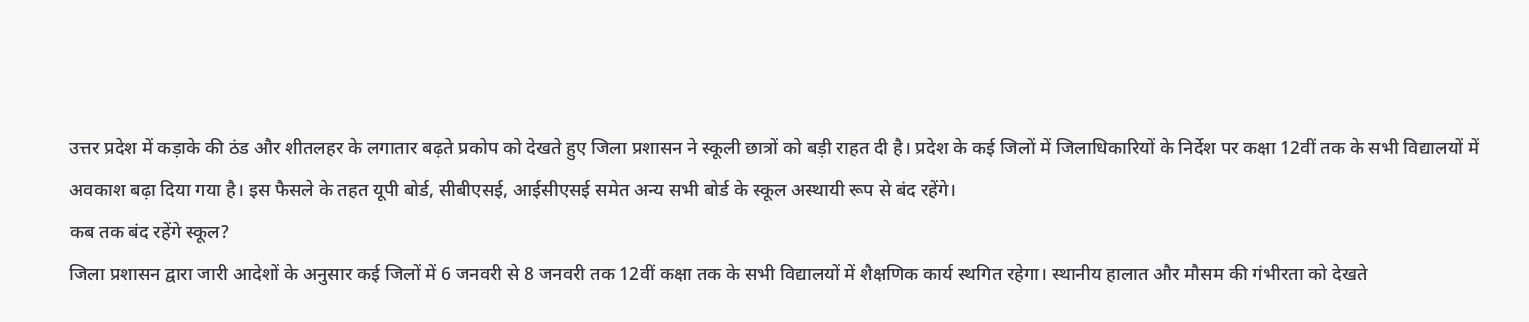उत्तर प्रदेश में कड़ाके की ठंड और शीतलहर के लगातार बढ़ते प्रकोप को देखते हुए जिला प्रशासन ने स्कूली छात्रों को बड़ी राहत दी है। प्रदेश के कई जिलों में जिलाधिकारियों के निर्देश पर कक्षा 12वीं तक के सभी विद्यालयों में अवकाश बढ़ा दिया गया है। इस फैसले के तहत यूपी बोर्ड, सीबीएसई, आईसीएसई समेत अन्य सभी बोर्ड के स्कूल अस्थायी रूप से बंद रहेंगे।
कब तक बंद रहेंगे स्कूल?
जिला प्रशासन द्वारा जारी आदेशों के अनुसार कई जिलों में 6 जनवरी से 8 जनवरी तक 12वीं कक्षा तक के सभी विद्यालयों में शैक्षणिक कार्य स्थगित रहेगा। स्थानीय हालात और मौसम की गंभीरता को देखते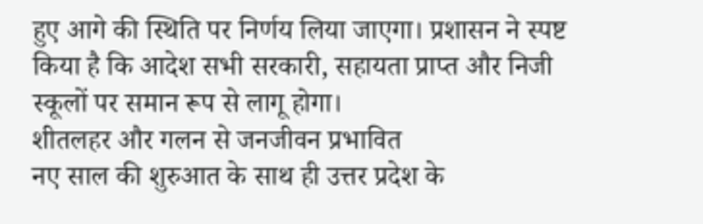हुए आगे की स्थिति पर निर्णय लिया जाएगा। प्रशासन ने स्पष्ट किया है कि आदेश सभी सरकारी, सहायता प्राप्त और निजी स्कूलों पर समान रूप से लागू होगा।
शीतलहर और गलन से जनजीवन प्रभावित
नए साल की शुरुआत के साथ ही उत्तर प्रदेश के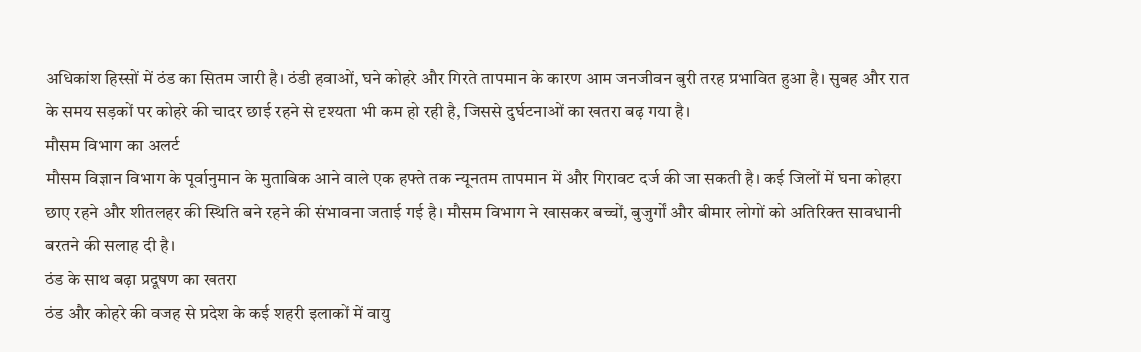अधिकांश हिस्सों में ठंड का सितम जारी है। ठंडी हवाओं, घने कोहरे और गिरते तापमान के कारण आम जनजीवन बुरी तरह प्रभावित हुआ है। सुबह और रात के समय सड़कों पर कोहरे की चादर छाई रहने से दृश्यता भी कम हो रही है, जिससे दुर्घटनाओं का खतरा बढ़ गया है।
मौसम विभाग का अलर्ट
मौसम विज्ञान विभाग के पूर्वानुमान के मुताबिक आने वाले एक हफ्ते तक न्यूनतम तापमान में और गिरावट दर्ज की जा सकती है। कई जिलों में घना कोहरा छाए रहने और शीतलहर की स्थिति बने रहने की संभावना जताई गई है। मौसम विभाग ने खासकर बच्चों, बुजुर्गों और बीमार लोगों को अतिरिक्त सावधानी बरतने की सलाह दी है।
ठंड के साथ बढ़ा प्रदूषण का खतरा
ठंड और कोहरे की वजह से प्रदेश के कई शहरी इलाकों में वायु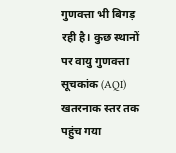गुणवत्ता भी बिगड़ रही है। कुछ स्थानों पर वायु गुणवत्ता सूचकांक (AQI) खतरनाक स्तर तक पहुंच गया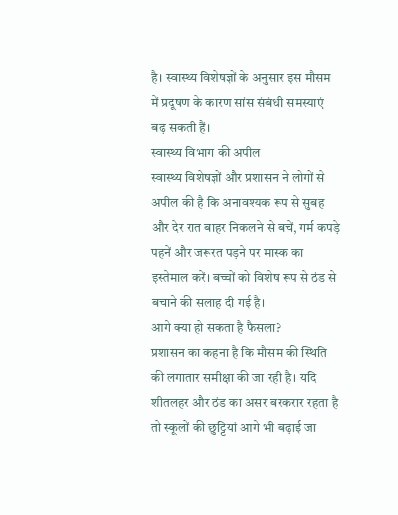है। स्वास्थ्य विशेषज्ञों के अनुसार इस मौसम में प्रदूषण के कारण सांस संबंधी समस्याएं बढ़ सकती हैं।
स्वास्थ्य विभाग की अपील
स्वास्थ्य विशेषज्ञों और प्रशासन ने लोगों से अपील की है कि अनावश्यक रूप से सुबह और देर रात बाहर निकलने से बचें, गर्म कपड़े पहनें और जरूरत पड़ने पर मास्क का इस्तेमाल करें। बच्चों को विशेष रूप से ठंड से बचाने की सलाह दी गई है।
आगे क्या हो सकता है फैसला?
प्रशासन का कहना है कि मौसम की स्थिति की लगातार समीक्षा की जा रही है। यदि शीतलहर और ठंड का असर बरकरार रहता है तो स्कूलों की छुट्टियां आगे भी बढ़ाई जा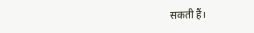सकती हैं।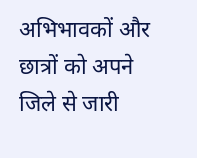अभिभावकों और छात्रों को अपने जिले से जारी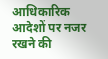आधिकारिक आदेशों पर नजर रखने की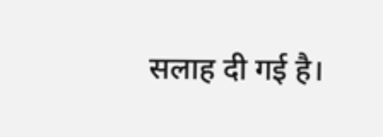सलाह दी गई है।